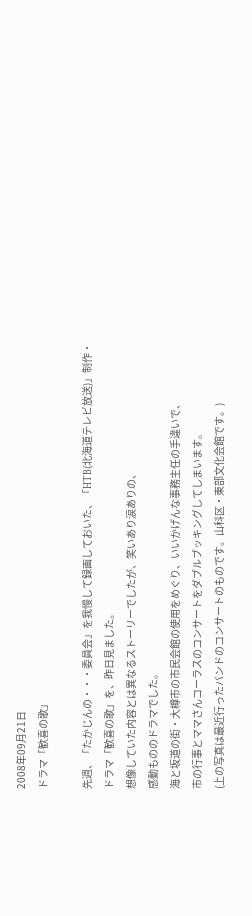2008年09月21日
ドラマ「歓喜の歌」

先週、「たかじんの・・・委員会」を我慢して録画しておいた、「HTB(北海道テレビ放送)」制作・
ドラマ「歓喜の歌」を、昨日見ました。
想像していた内容とは異なるストーリーでしたが、笑いあり涙ありの、
感動もののドラマでした。
海と坂道の街・大樽市の市民会館の使用をめぐり、いいかげんな事務主任の手違いで、
市の行事とママさんコーラスのコンサートをダブルブッキングしてしまいます。
(上の写真は最近行ったバンドのコンサートのものです。山科区・東部文化会館です。)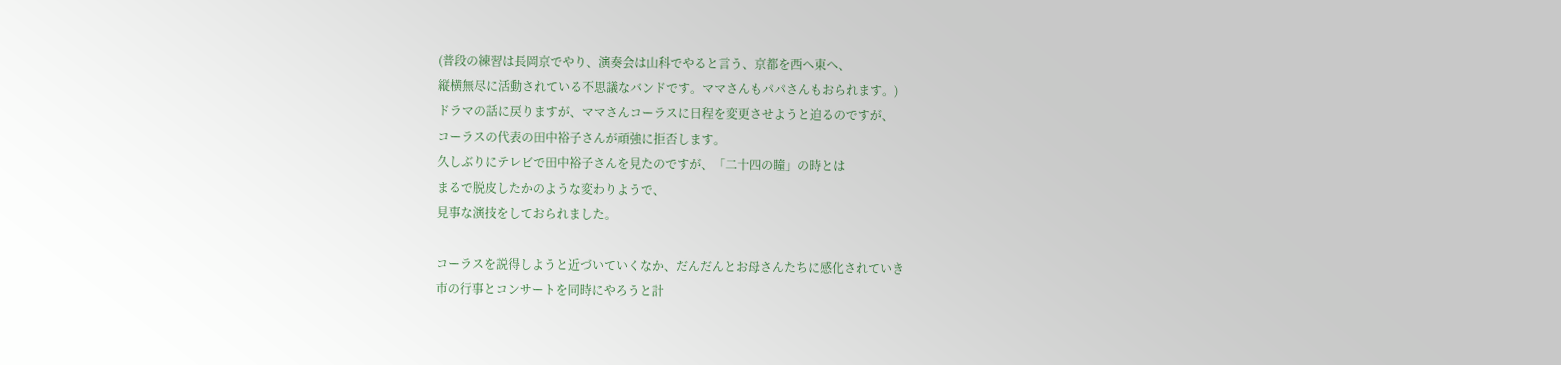(普段の練習は長岡京でやり、演奏会は山科でやると言う、京都を西へ東へ、
縦横無尽に活動されている不思議なバンドです。ママさんもパパさんもおられます。)
ドラマの話に戻りますが、ママさんコーラスに日程を変更させようと迫るのですが、
コーラスの代表の田中裕子さんが頑強に拒否します。
久しぶりにテレビで田中裕子さんを見たのですが、「二十四の瞳」の時とは
まるで脱皮したかのような変わりようで、
見事な演技をしておられました。

コーラスを説得しようと近づいていくなか、だんだんとお母さんたちに感化されていき
市の行事とコンサートを同時にやろうと計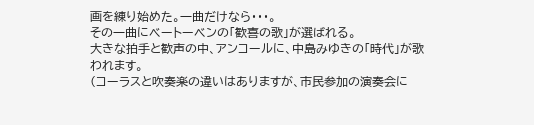画を練り始めた。一曲だけなら・・・。
その一曲にベートーベンの「歓喜の歌」が選ばれる。
大きな拍手と歓声の中、アンコールに、中島みゆきの「時代」が歌われます。
(コーラスと吹奏楽の違いはありますが、市民参加の演奏会に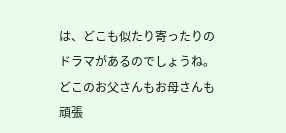は、どこも似たり寄ったりの
ドラマがあるのでしょうね。どこのお父さんもお母さんも頑張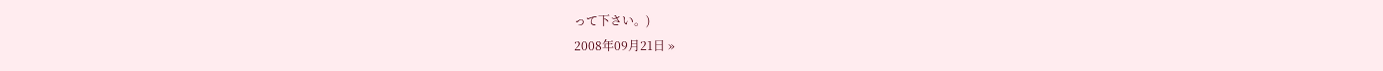って下さい。)
2008年09月21日 »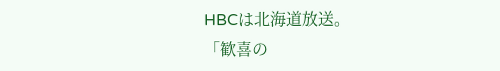HBCは北海道放送。
「歓喜の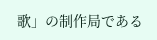歌」の制作局である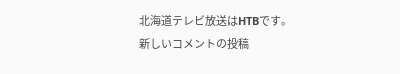北海道テレビ放送はHTBです。
新しいコメントの投稿